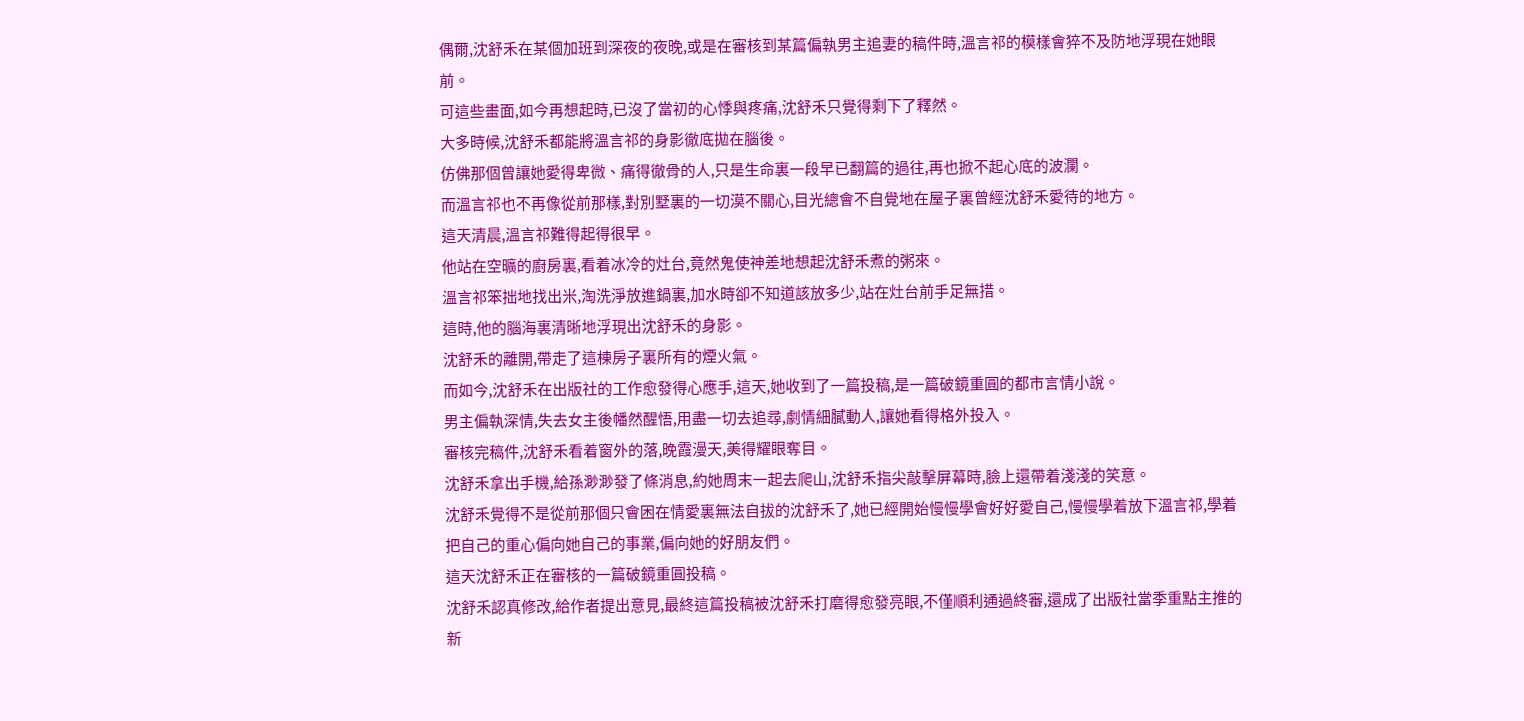偶爾,沈舒禾在某個加班到深夜的夜晚,或是在審核到某篇偏執男主追妻的稿件時,溫言祁的模樣會猝不及防地浮現在她眼前。
可這些畫面,如今再想起時,已沒了當初的心悸與疼痛,沈舒禾只覺得剩下了釋然。
大多時候,沈舒禾都能將溫言祁的身影徹底拋在腦後。
仿佛那個曾讓她愛得卑微、痛得徹骨的人,只是生命裏一段早已翻篇的過往,再也掀不起心底的波瀾。
而溫言祁也不再像從前那樣,對別墅裏的一切漠不關心,目光總會不自覺地在屋子裏曾經沈舒禾愛待的地方。
這天清晨,溫言祁難得起得很早。
他站在空曠的廚房裏,看着冰冷的灶台,竟然鬼使神差地想起沈舒禾煮的粥來。
溫言祁笨拙地找出米,淘洗淨放進鍋裏,加水時卻不知道該放多少,站在灶台前手足無措。
這時,他的腦海裏清晰地浮現出沈舒禾的身影。
沈舒禾的離開,帶走了這棟房子裏所有的煙火氣。
而如今,沈舒禾在出版社的工作愈發得心應手,這天,她收到了一篇投稿,是一篇破鏡重圓的都市言情小說。
男主偏執深情,失去女主後幡然醒悟,用盡一切去追尋,劇情細膩動人,讓她看得格外投入。
審核完稿件,沈舒禾看着窗外的落,晚霞漫天,美得耀眼奪目。
沈舒禾拿出手機,給孫渺渺發了條消息,約她周末一起去爬山,沈舒禾指尖敲擊屏幕時,臉上還帶着淺淺的笑意。
沈舒禾覺得不是從前那個只會困在情愛裏無法自拔的沈舒禾了,她已經開始慢慢學會好好愛自己,慢慢學着放下溫言祁,學着把自己的重心偏向她自己的事業,偏向她的好朋友們。
這天沈舒禾正在審核的一篇破鏡重圓投稿。
沈舒禾認真修改,給作者提出意見,最終這篇投稿被沈舒禾打磨得愈發亮眼,不僅順利通過終審,還成了出版社當季重點主推的新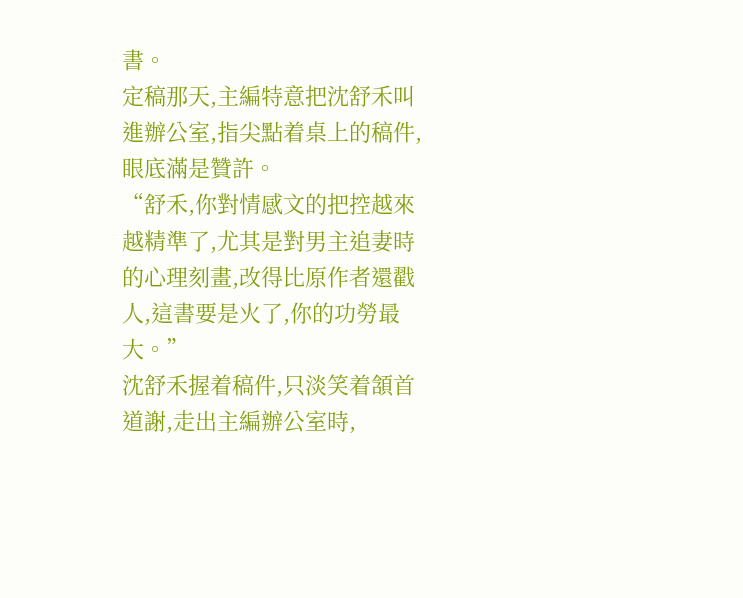書。
定稿那天,主編特意把沈舒禾叫進辦公室,指尖點着桌上的稿件,眼底滿是贊許。
“舒禾,你對情感文的把控越來越精準了,尤其是對男主追妻時的心理刻畫,改得比原作者還戳人,這書要是火了,你的功勞最大。”
沈舒禾握着稿件,只淡笑着頷首道謝,走出主編辦公室時,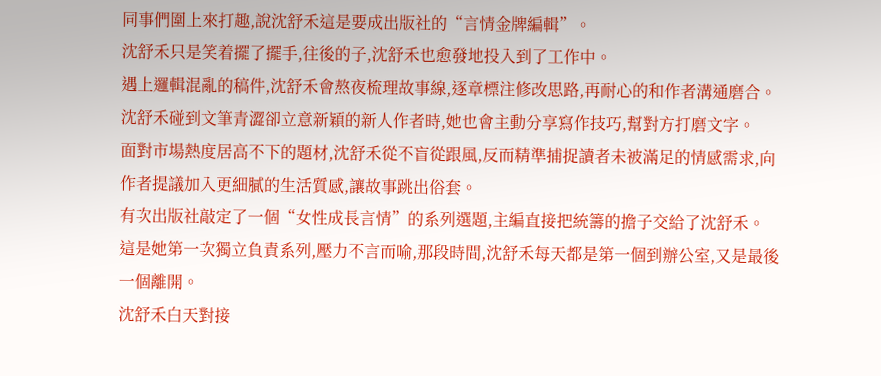同事們圍上來打趣,說沈舒禾這是要成出版社的“言情金牌編輯”。
沈舒禾只是笑着擺了擺手,往後的子,沈舒禾也愈發地投入到了工作中。
遇上邏輯混亂的稿件,沈舒禾會熬夜梳理故事線,逐章標注修改思路,再耐心的和作者溝通磨合。
沈舒禾碰到文筆青澀卻立意新穎的新人作者時,她也會主動分享寫作技巧,幫對方打磨文字。
面對市場熱度居高不下的題材,沈舒禾從不盲從跟風,反而精準捕捉讀者未被滿足的情感需求,向作者提議加入更細膩的生活質感,讓故事跳出俗套。
有次出版社敲定了一個“女性成長言情”的系列選題,主編直接把統籌的擔子交給了沈舒禾。
這是她第一次獨立負責系列,壓力不言而喻,那段時間,沈舒禾每天都是第一個到辦公室,又是最後一個離開。
沈舒禾白天對接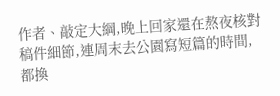作者、敲定大綱,晚上回家還在熬夜核對稿件細節,連周末去公園寫短篇的時間,都換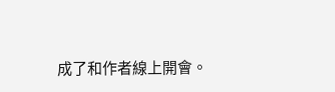成了和作者線上開會。